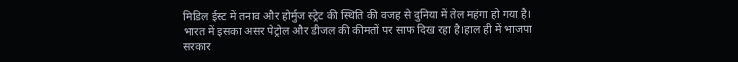मिडिल ईस्ट में तनाव और होर्मुज स्ट्रेट की स्थिति की वजह से दुनिया में तेल महंगा हो गया है। भारत में इसका असर पेट्रोल और डीजल की कीमतों पर साफ दिख रहा है।हाल ही में भाजपा सरकार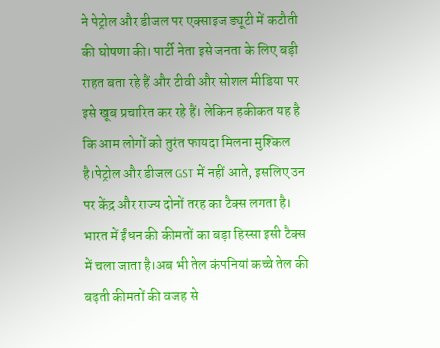ने पेट्रोल और डीजल पर एक्साइज ड्यूटी में कटौती की घोषणा की। पार्टी नेता इसे जनता के लिए बड़ी राहत बता रहे हैं और टीवी और सोशल मीडिया पर इसे खूब प्रचारित कर रहे हैं। लेकिन हकीकत यह है कि आम लोगों को तुरंत फायदा मिलना मुश्किल है।पेट्रोल और डीजल GST में नहीं आते, इसलिए उन पर केंद्र और राज्य दोनों तरह का टैक्स लगता है। भारत में ईंधन की कीमतों का बड़ा हिस्सा इसी टैक्स में चला जाता है।अब भी तेल कंपनियां कच्चे तेल की बढ़ती कीमतों की वजह से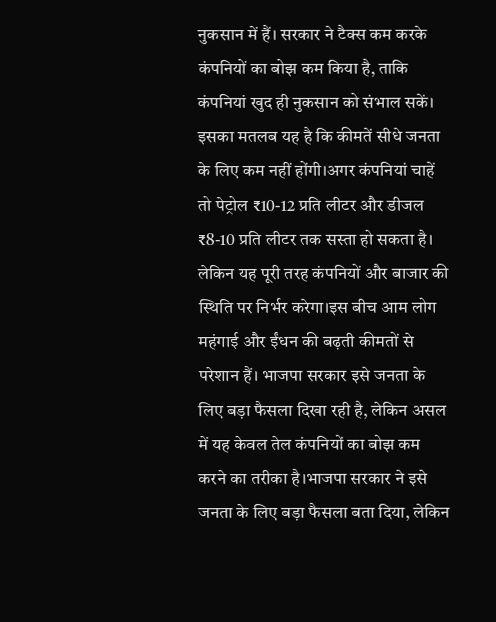नुकसान में हैं। सरकार ने टैक्स कम करके कंपनियों का बोझ कम किया है, ताकि कंपनियां खुद ही नुकसान को संभाल सकें। इसका मतलब यह है कि कीमतें सीधे जनता के लिए कम नहीं होंगी।अगर कंपनियां चाहें तो पेट्रोल ₹10-12 प्रति लीटर और डीजल ₹8-10 प्रति लीटर तक सस्ता हो सकता है। लेकिन यह पूरी तरह कंपनियों और बाजार की स्थिति पर निर्भर करेगा।इस बीच आम लोग महंगाई और ईंधन की बढ़ती कीमतों से परेशान हैं। भाजपा सरकार इसे जनता के लिए बड़ा फैसला दिखा रही है, लेकिन असल में यह केवल तेल कंपनियों का बोझ कम करने का तरीका है।भाजपा सरकार ने इसे जनता के लिए बड़ा फैसला बता दिया, लेकिन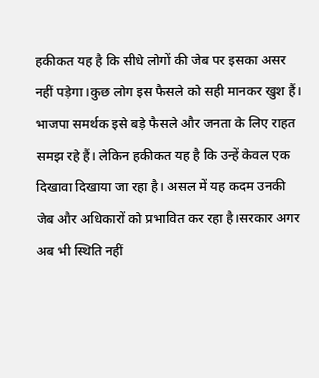हकीकत यह है कि सीधे लोगों की जेब पर इसका असर नहीं पड़ेगा।कुछ लोग इस फैसले को सही मानकर खुश हैं। भाजपा समर्थक इसे बड़े फैसले और जनता के लिए राहत समझ रहे हैं। लेकिन हकीकत यह है कि उन्हें केवल एक दिखावा दिखाया जा रहा है। असल में यह कदम उनकी जेब और अधिकारों को प्रभावित कर रहा है।सरकार अगर अब भी स्थिति नहीं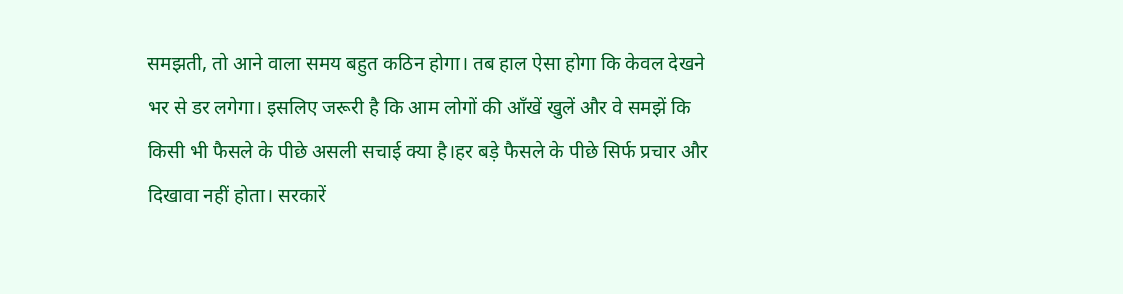समझती, तो आने वाला समय बहुत कठिन होगा। तब हाल ऐसा होगा कि केवल देखने भर से डर लगेगा। इसलिए जरूरी है कि आम लोगों की आँखें खुलें और वे समझें कि किसी भी फैसले के पीछे असली सचाई क्या है।हर बड़े फैसले के पीछे सिर्फ प्रचार और दिखावा नहीं होता। सरकारें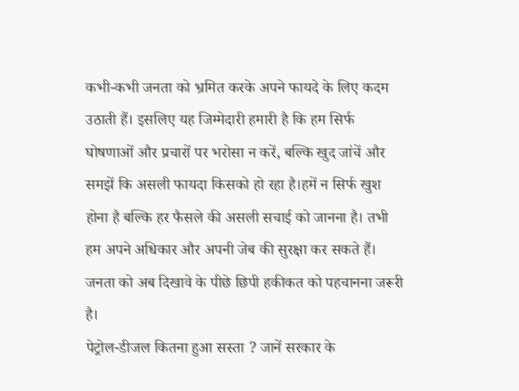कभी-कभी जनता को भ्रमित करके अपने फायदे के लिए कदम उठाती हैं। इसलिए यह जिम्मेदारी हमारी है कि हम सिर्फ घोषणाओं और प्रचारों पर भरोसा न करें, बल्कि खुद जांचें और समझें कि असली फायदा किसको हो रहा है।हमें न सिर्फ खुश होना है बल्कि हर फैसले की असली सचाई को जानना है। तभी हम अपने अधिकार और अपनी जेब की सुरक्षा कर सकते हैं। जनता को अब दिखावे के पीछे छिपी हकीकत को पहचानना जरूरी है।
पेट्रोल-डीजल कितना हुआ सस्ता ? जानें सरकार के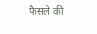फैसले की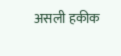असली हकीक